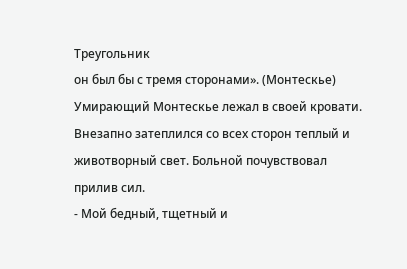Треугольник
он был бы с тремя сторонами». (Монтескье)
Умирающий Монтескье лежал в своей кровати. Внезапно затеплился со всех сторон теплый и животворный свет. Больной почувствовал прилив сил.
- Мой бедный, тщетный и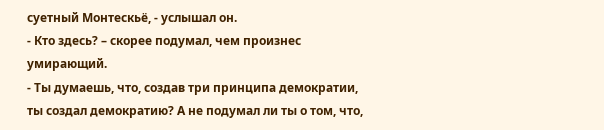суетный Монтескьё, - услышал он.
- Кто здесь? – скорее подумал, чем произнес умирающий.
- Ты думаешь, что, создав три принципа демократии, ты создал демократию? А не подумал ли ты о том, что,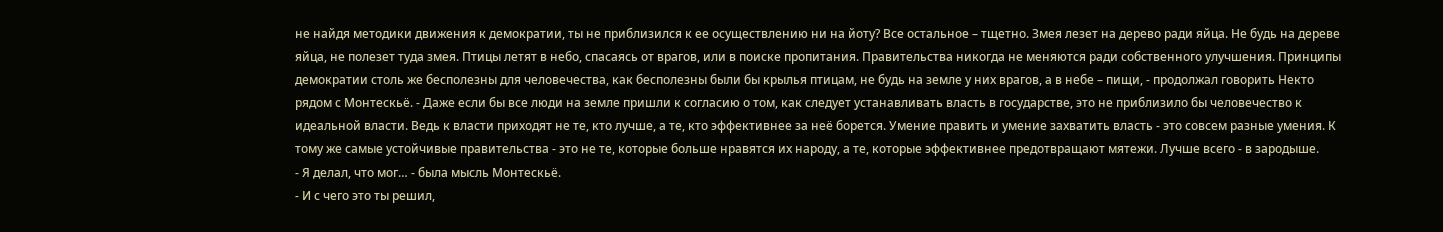не найдя методики движения к демократии, ты не приблизился к ее осуществлению ни на йоту? Все остальное – тщетно. Змея лезет на дерево ради яйца. Не будь на дереве яйца, не полезет туда змея. Птицы летят в небо, спасаясь от врагов, или в поиске пропитания. Правительства никогда не меняются ради собственного улучшения. Принципы демократии столь же бесполезны для человечества, как бесполезны были бы крылья птицам, не будь на земле у них врагов, а в небе – пищи, - продолжал говорить Некто рядом с Монтескьё. - Даже если бы все люди на земле пришли к согласию о том, как следует устанавливать власть в государстве, это не приблизило бы человечество к идеальной власти. Ведь к власти приходят не те, кто лучше, а те, кто эффективнее за неё борется. Умение править и умение захватить власть - это совсем разные умения. К тому же самые устойчивые правительства - это не те, которые больше нравятся их народу, а те, которые эффективнее предотвращают мятежи. Лучше всего - в зародыше.
- Я делал, что мог… - была мысль Монтескьё.
- И с чего это ты решил,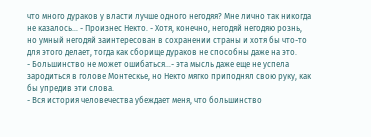что много дураков у власти лучше одного негодяя? Мне лично так никогда не казалось… - Произнес Некто. - Хотя, конечно, негодяй негодяю рознь, но умный негодяй заинтересован в сохранении страны и хотя бы что-то для этого делает, тогда как сборище дураков не способны даже на это.
- Большинство не может ошибаться…- эта мысль даже еще не успела зародиться в голове Монтескье, но Некто мягко приподнял свою руку, как бы упредив эти слова.
- Вся история человечества убеждает меня, что большинство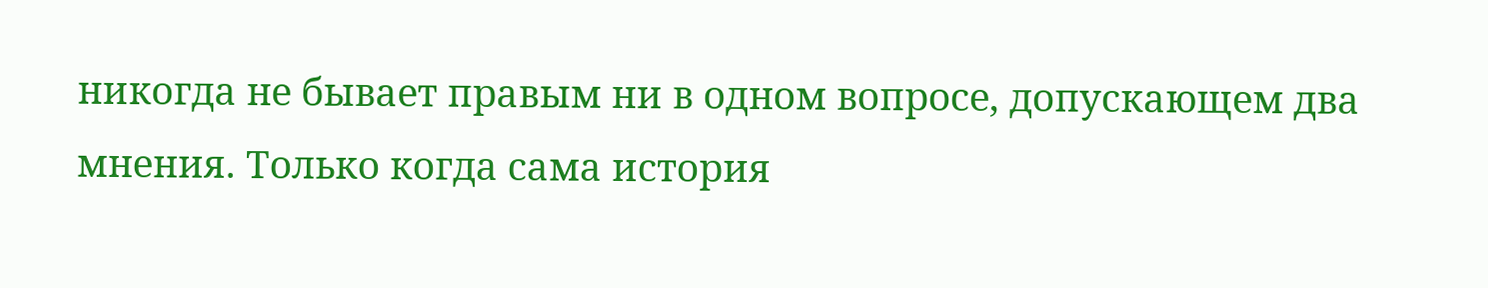никогда не бывает правым ни в одном вопросе, допускающем два мнения. Только когда сама история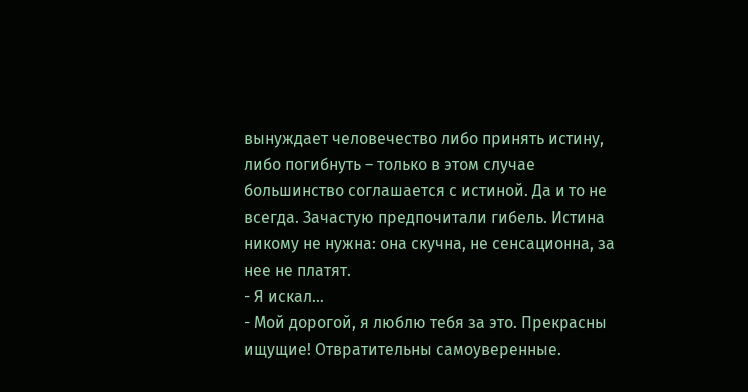вынуждает человечество либо принять истину, либо погибнуть – только в этом случае большинство соглашается с истиной. Да и то не всегда. Зачастую предпочитали гибель. Истина никому не нужна: она скучна, не сенсационна, за нее не платят.
- Я искал…
- Мой дорогой, я люблю тебя за это. Прекрасны ищущие! Отвратительны самоуверенные.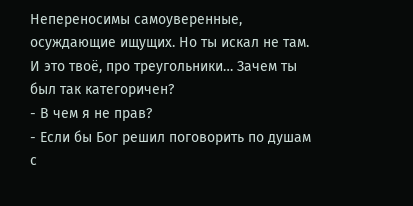Непереносимы самоуверенные, осуждающие ищущих. Но ты искал не там. И это твоё, про треугольники… Зачем ты был так категоричен?
- В чем я не прав?
- Если бы Бог решил поговорить по душам с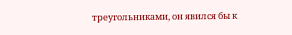треугольниками, он явился бы к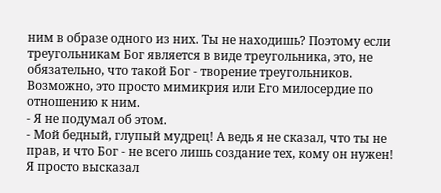ним в образе одного из них. Ты не находишь? Поэтому если треугольникам Бог является в виде треугольника, это, не обязательно, что такой Бог - творение треугольников. Возможно, это просто мимикрия или Его милосердие по отношению к ним.
- Я не подумал об этом.
- Мой бедный, глупый мудрец! А ведь я не сказал, что ты не прав, и что Бог - не всего лишь создание тех, кому он нужен! Я просто высказал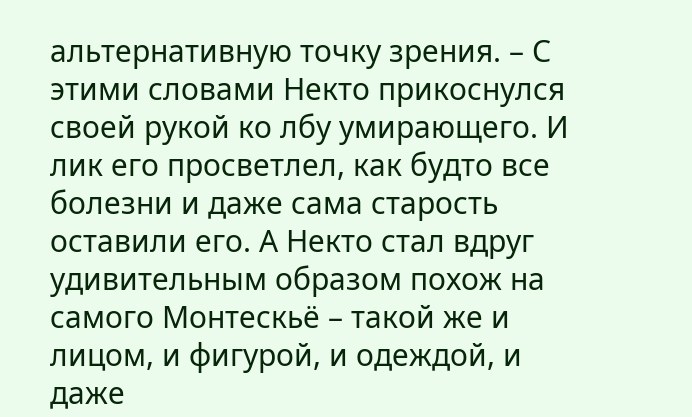альтернативную точку зрения. – С этими словами Некто прикоснулся своей рукой ко лбу умирающего. И лик его просветлел, как будто все болезни и даже сама старость оставили его. А Некто стал вдруг удивительным образом похож на самого Монтескьё – такой же и лицом, и фигурой, и одеждой, и даже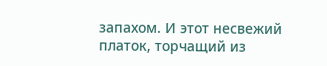запахом. И этот несвежий платок, торчащий из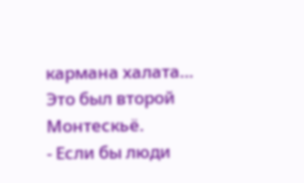кармана халата… Это был второй Монтескьё.
- Если бы люди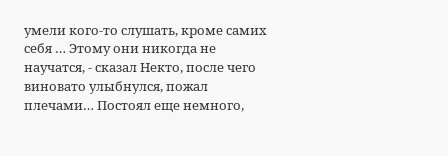умели кого-то слушать, кроме самих себя … Этому они никогда не научатся, - сказал Некто, после чего виновато улыбнулся, пожал плечами… Постоял еще немного,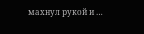махнул рукой и …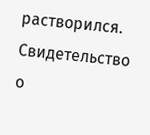растворился.
Свидетельство о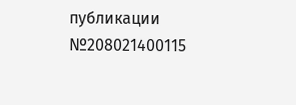публикации №208021400115